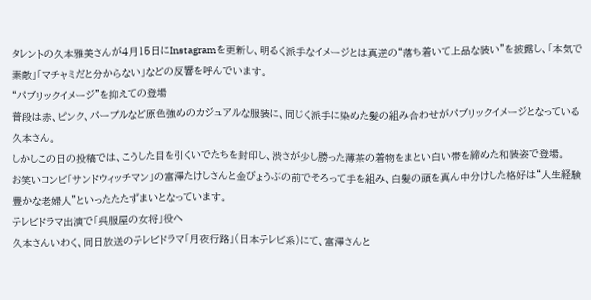タレントの久本雅美さんが4月15日にInstagramを更新し、明るく派手なイメージとは真逆の“落ち着いて上品な装い”を披露し、「本気で素敵」「マチャミだと分からない」などの反響を呼んでいます。
“パブリックイメージ”を抑えての登場
普段は赤、ピンク、パープルなど原色強めのカジュアルな服装に、同じく派手に染めた髪の組み合わせがパブリックイメージとなっている久本さん。
しかしこの日の投稿では、こうした目を引くいでたちを封印し、渋さが少し勝った薄茶の着物をまとい白い帯を締めた和装姿で登場。
お笑いコンビ「サンドウィッチマン」の富澤たけしさんと金びょうぶの前でそろって手を組み、白髪の頭を真ん中分けした格好は“人生経験豊かな老婦人”といったたたずまいとなっています。
テレビドラマ出演で「呉服屋の女将」役へ
久本さんいわく、同日放送のテレビドラマ「月夜行路」(日本テレビ系)にて、富澤さんと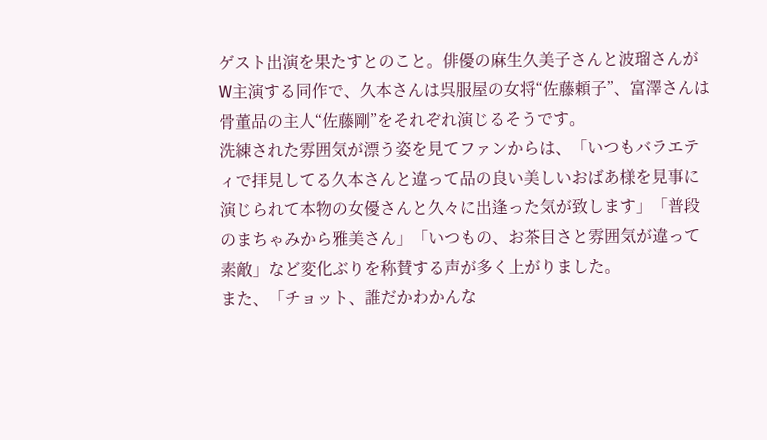ゲスト出演を果たすとのこと。俳優の麻生久美子さんと波瑠さんがW主演する同作で、久本さんは呉服屋の女将“佐藤頼子”、富澤さんは骨董品の主人“佐藤剛”をそれぞれ演じるそうです。
洗練された雰囲気が漂う姿を見てファンからは、「いつもバラエティで拝見してる久本さんと違って品の良い美しいおばあ様を見事に演じられて本物の女優さんと久々に出逢った気が致します」「普段のまちゃみから雅美さん」「いつもの、お茶目さと雰囲気が違って素敵」など変化ぶりを称賛する声が多く上がりました。
また、「チョット、誰だかわかんな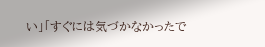い」「すぐには気づかなかったで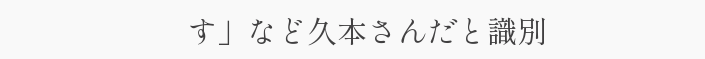す」など久本さんだと識別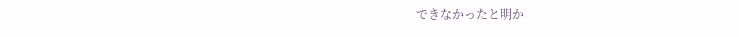できなかったと明か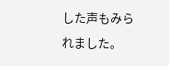した声もみられました。